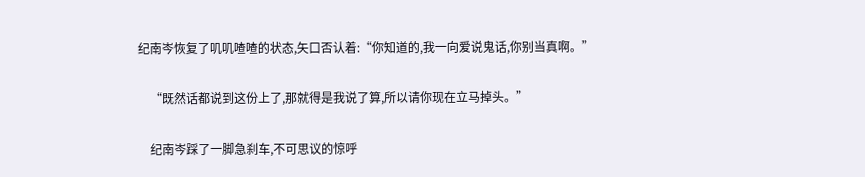纪南岑恢复了叽叽喳喳的状态,矢口否认着:“你知道的,我一向爱说鬼话,你别当真啊。”

    “既然话都说到这份上了,那就得是我说了算,所以请你现在立马掉头。”

    纪南岑踩了一脚急刹车,不可思议的惊呼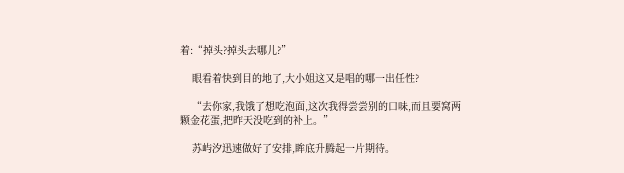着:“掉头?掉头去哪儿?”

    眼看着快到目的地了,大小姐这又是唱的哪一出任性?

    “去你家,我饿了想吃泡面,这次我得尝尝别的口味,而且要窝两颗金花蛋,把昨天没吃到的补上。”

    苏屿汐迅速做好了安排,眸底升腾起一片期待。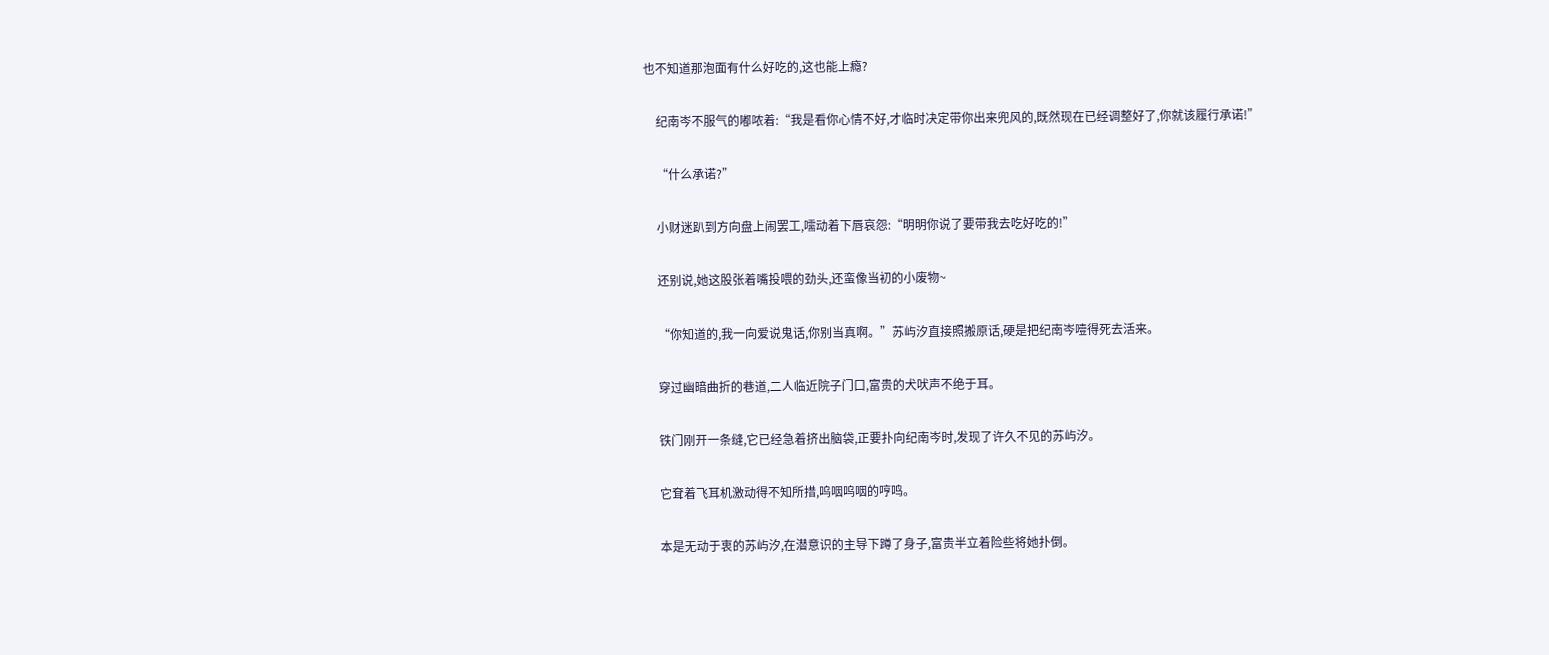也不知道那泡面有什么好吃的,这也能上瘾?

    纪南岑不服气的嘟哝着:“我是看你心情不好,才临时决定带你出来兜风的,既然现在已经调整好了,你就该履行承诺!”

    “什么承诺?”

    小财迷趴到方向盘上闹罢工,嚅动着下唇哀怨:“明明你说了要带我去吃好吃的!”

    还别说,她这股张着嘴投喂的劲头,还蛮像当初的小废物~

    “你知道的,我一向爱说鬼话,你别当真啊。”苏屿汐直接照搬原话,硬是把纪南岑噎得死去活来。

    穿过幽暗曲折的巷道,二人临近院子门口,富贵的犬吠声不绝于耳。

    铁门刚开一条缝,它已经急着挤出脑袋,正要扑向纪南岑时,发现了许久不见的苏屿汐。

    它耷着飞耳机激动得不知所措,呜咽呜咽的哼鸣。

    本是无动于衷的苏屿汐,在潜意识的主导下蹲了身子,富贵半立着险些将她扑倒。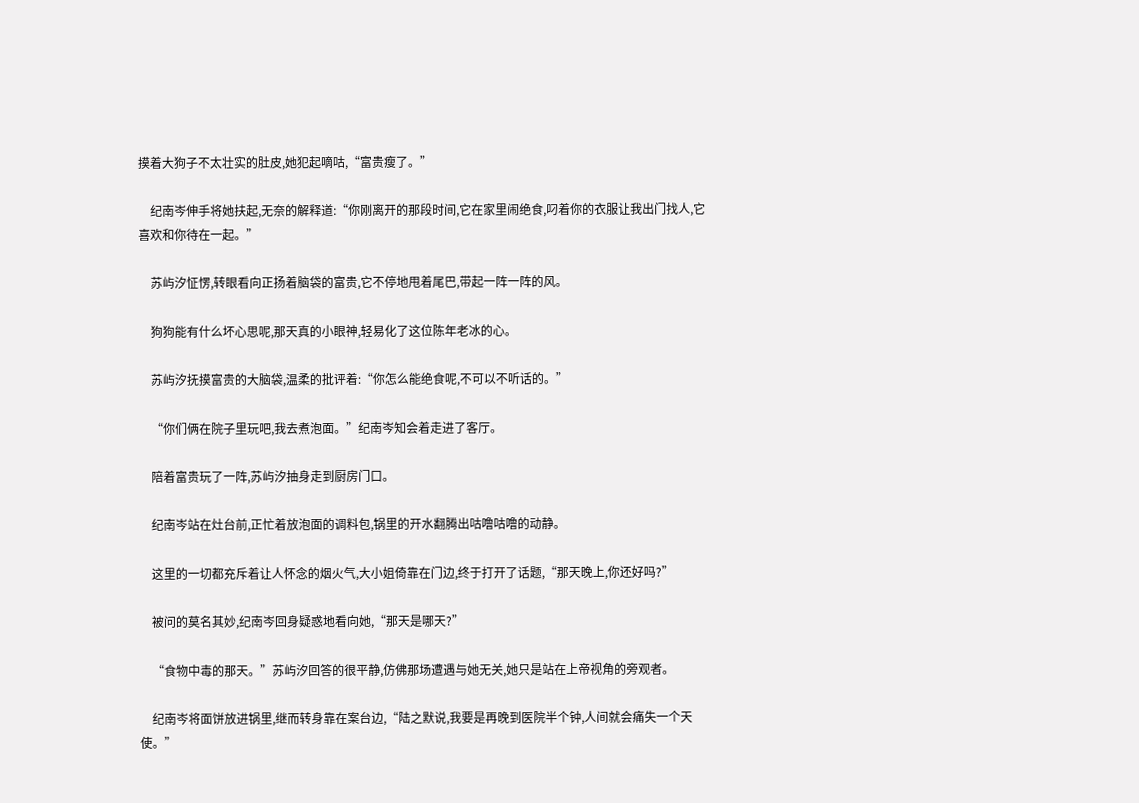摸着大狗子不太壮实的肚皮,她犯起嘀咕,“富贵瘦了。”

    纪南岑伸手将她扶起,无奈的解释道:“你刚离开的那段时间,它在家里闹绝食,叼着你的衣服让我出门找人,它喜欢和你待在一起。”

    苏屿汐怔愣,转眼看向正扬着脑袋的富贵,它不停地甩着尾巴,带起一阵一阵的风。

    狗狗能有什么坏心思呢,那天真的小眼神,轻易化了这位陈年老冰的心。

    苏屿汐抚摸富贵的大脑袋,温柔的批评着:“你怎么能绝食呢,不可以不听话的。”

    “你们俩在院子里玩吧,我去煮泡面。”纪南岑知会着走进了客厅。

    陪着富贵玩了一阵,苏屿汐抽身走到厨房门口。

    纪南岑站在灶台前,正忙着放泡面的调料包,锅里的开水翻腾出咕噜咕噜的动静。

    这里的一切都充斥着让人怀念的烟火气,大小姐倚靠在门边,终于打开了话题,“那天晚上,你还好吗?”

    被问的莫名其妙,纪南岑回身疑惑地看向她,“那天是哪天?”

    “食物中毒的那天。”苏屿汐回答的很平静,仿佛那场遭遇与她无关,她只是站在上帝视角的旁观者。

    纪南岑将面饼放进锅里,继而转身靠在案台边,“陆之默说,我要是再晚到医院半个钟,人间就会痛失一个天使。”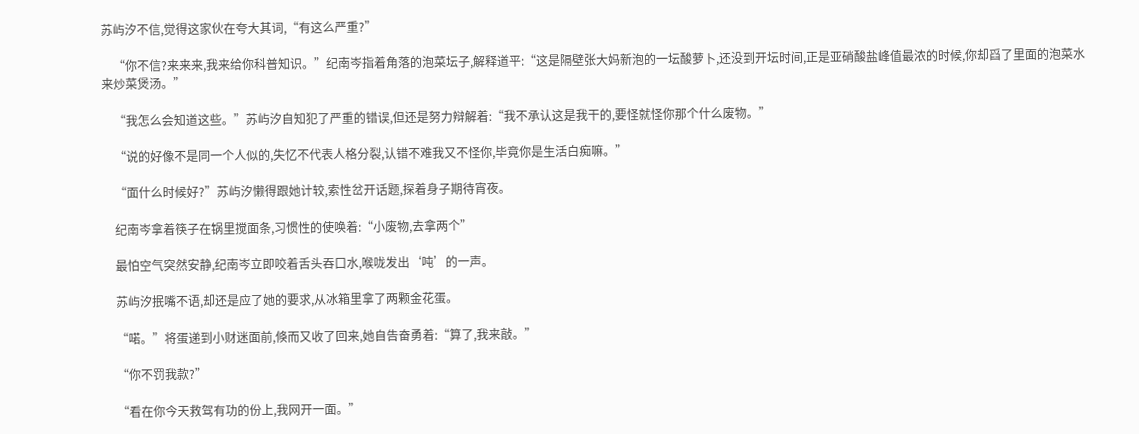苏屿汐不信,觉得这家伙在夸大其词,“有这么严重?”

    “你不信?来来来,我来给你科普知识。”纪南岑指着角落的泡菜坛子,解释道平:“这是隔壁张大妈新泡的一坛酸萝卜,还没到开坛时间,正是亚硝酸盐峰值最浓的时候,你却舀了里面的泡菜水来炒菜煲汤。”

    “我怎么会知道这些。”苏屿汐自知犯了严重的错误,但还是努力辩解着:“我不承认这是我干的,要怪就怪你那个什么废物。”

    “说的好像不是同一个人似的,失忆不代表人格分裂,认错不难我又不怪你,毕竟你是生活白痴嘛。”

    “面什么时候好?”苏屿汐懒得跟她计较,索性岔开话题,探着身子期待宵夜。

    纪南岑拿着筷子在锅里搅面条,习惯性的使唤着:“小废物,去拿两个”

    最怕空气突然安静,纪南岑立即咬着舌头吞口水,喉咙发出‘吨’的一声。

    苏屿汐抿嘴不语,却还是应了她的要求,从冰箱里拿了两颗金花蛋。

    “喏。”将蛋递到小财迷面前,倏而又收了回来,她自告奋勇着:“算了,我来敲。”

    “你不罚我款?”

    “看在你今天救驾有功的份上,我网开一面。”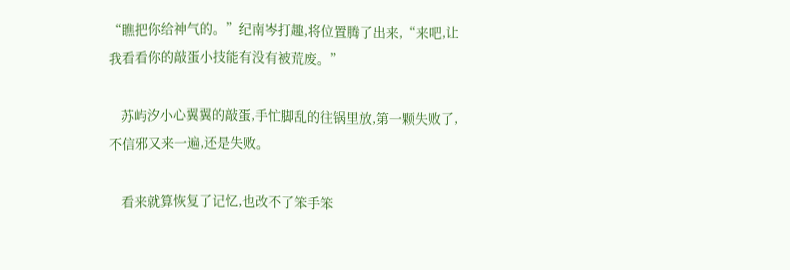“瞧把你给神气的。”纪南岑打趣,将位置腾了出来,“来吧,让我看看你的敲蛋小技能有没有被荒废。”

    苏屿汐小心翼翼的敲蛋,手忙脚乱的往锅里放,第一颗失败了,不信邪又来一遍,还是失败。

    看来就算恢复了记忆,也改不了笨手笨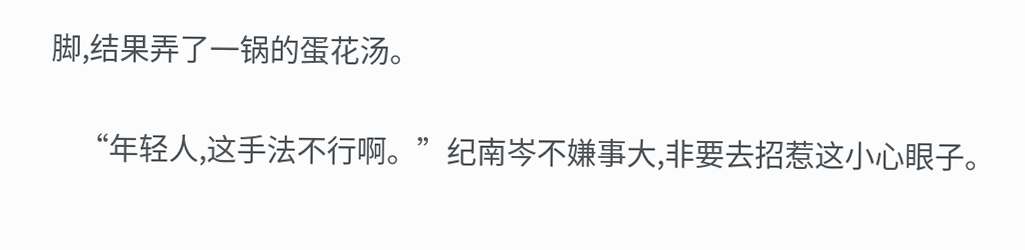脚,结果弄了一锅的蛋花汤。

    “年轻人,这手法不行啊。”纪南岑不嫌事大,非要去招惹这小心眼子。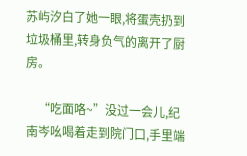苏屿汐白了她一眼,将蛋壳扔到垃圾桶里,转身负气的离开了厨房。

    “吃面咯~”没过一会儿,纪南岑吆喝着走到院门口,手里端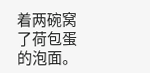着两碗窝了荷包蛋的泡面。